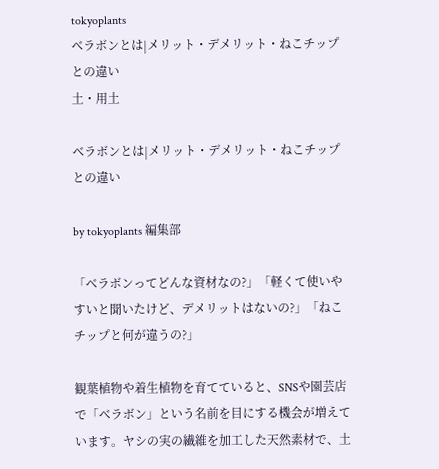tokyoplants
ベラボンとは|メリット・デメリット・ねこチップとの違い
土・用土

ベラボンとは|メリット・デメリット・ねこチップとの違い

by tokyoplants 編集部

「ベラボンってどんな資材なの?」「軽くて使いやすいと聞いたけど、デメリットはないの?」「ねこチップと何が違うの?」

観葉植物や着生植物を育てていると、SNSや園芸店で「ベラボン」という名前を目にする機会が増えています。ヤシの実の繊維を加工した天然素材で、土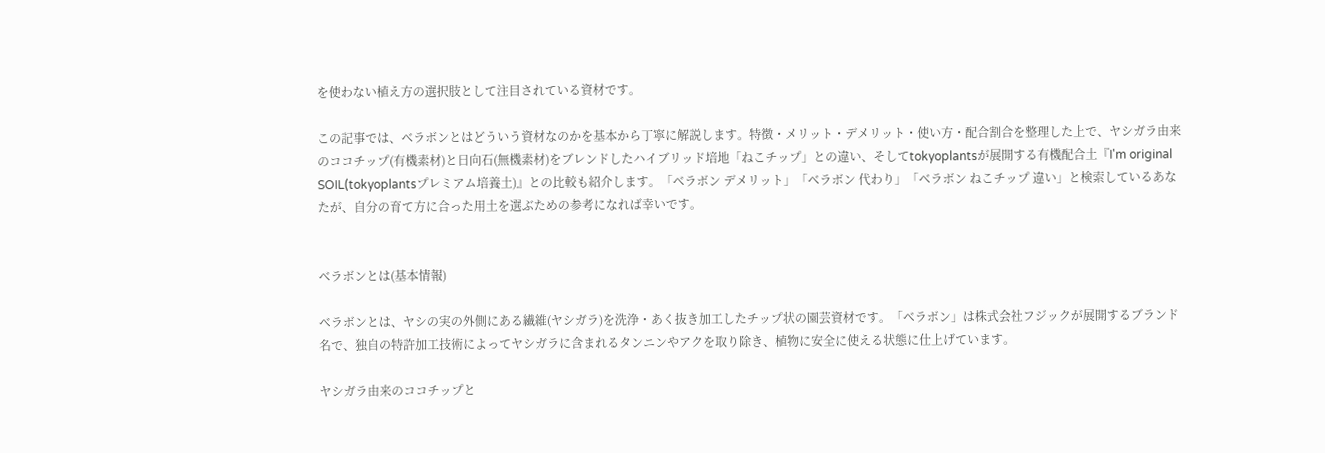を使わない植え方の選択肢として注目されている資材です。

この記事では、ベラボンとはどういう資材なのかを基本から丁寧に解説します。特徴・メリット・デメリット・使い方・配合割合を整理した上で、ヤシガラ由来のココチップ(有機素材)と日向石(無機素材)をブレンドしたハイブリッド培地「ねこチップ」との違い、そしてtokyoplantsが展開する有機配合土『I'm original SOIL(tokyoplantsプレミアム培養土)』との比較も紹介します。「ベラボン デメリット」「ベラボン 代わり」「ベラボン ねこチップ 違い」と検索しているあなたが、自分の育て方に合った用土を選ぶための参考になれば幸いです。


ベラボンとは(基本情報)

ベラボンとは、ヤシの実の外側にある繊維(ヤシガラ)を洗浄・あく抜き加工したチップ状の園芸資材です。「ベラボン」は株式会社フジックが展開するブランド名で、独自の特許加工技術によってヤシガラに含まれるタンニンやアクを取り除き、植物に安全に使える状態に仕上げています。

ヤシガラ由来のココチップと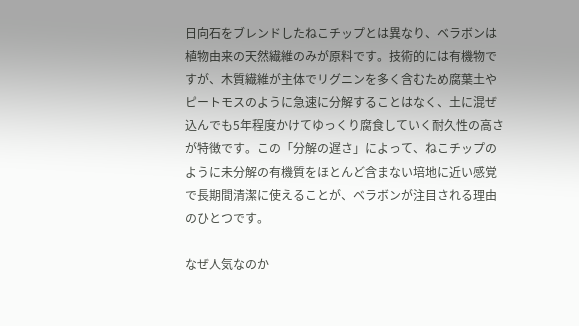日向石をブレンドしたねこチップとは異なり、ベラボンは植物由来の天然繊維のみが原料です。技術的には有機物ですが、木質繊維が主体でリグニンを多く含むため腐葉土やピートモスのように急速に分解することはなく、土に混ぜ込んでも5年程度かけてゆっくり腐食していく耐久性の高さが特徴です。この「分解の遅さ」によって、ねこチップのように未分解の有機質をほとんど含まない培地に近い感覚で長期間清潔に使えることが、ベラボンが注目される理由のひとつです。

なぜ人気なのか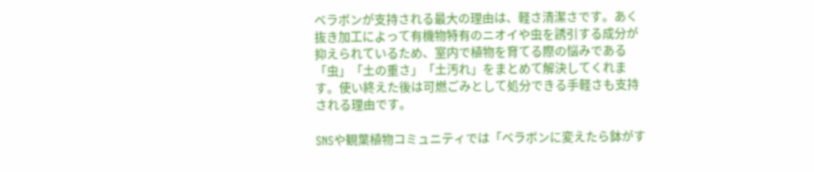ベラボンが支持される最大の理由は、軽さ清潔さです。あく抜き加工によって有機物特有のニオイや虫を誘引する成分が抑えられているため、室内で植物を育てる際の悩みである「虫」「土の重さ」「土汚れ」をまとめて解決してくれます。使い終えた後は可燃ごみとして処分できる手軽さも支持される理由です。

SNSや観葉植物コミュニティでは「ベラボンに変えたら鉢がす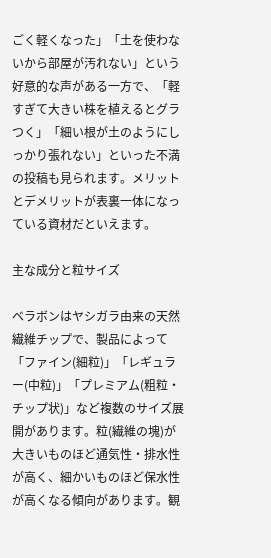ごく軽くなった」「土を使わないから部屋が汚れない」という好意的な声がある一方で、「軽すぎて大きい株を植えるとグラつく」「細い根が土のようにしっかり張れない」といった不満の投稿も見られます。メリットとデメリットが表裏一体になっている資材だといえます。

主な成分と粒サイズ

ベラボンはヤシガラ由来の天然繊維チップで、製品によって「ファイン(細粒)」「レギュラー(中粒)」「プレミアム(粗粒・チップ状)」など複数のサイズ展開があります。粒(繊維の塊)が大きいものほど通気性・排水性が高く、細かいものほど保水性が高くなる傾向があります。観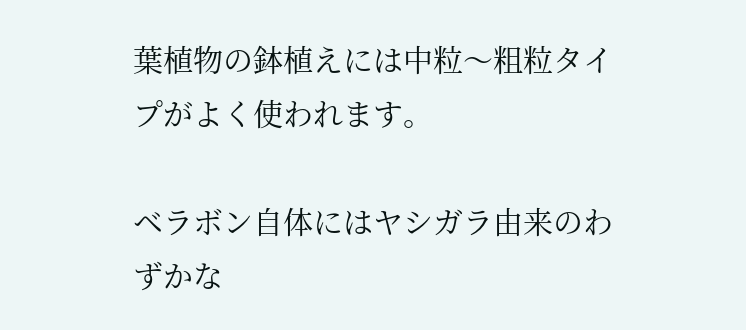葉植物の鉢植えには中粒〜粗粒タイプがよく使われます。

ベラボン自体にはヤシガラ由来のわずかな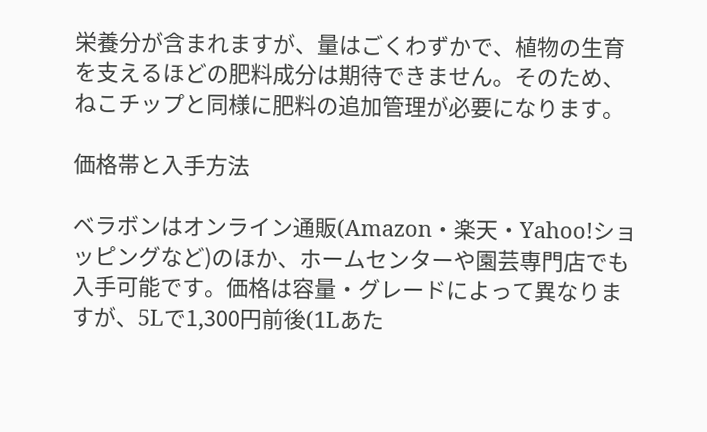栄養分が含まれますが、量はごくわずかで、植物の生育を支えるほどの肥料成分は期待できません。そのため、ねこチップと同様に肥料の追加管理が必要になります。

価格帯と入手方法

ベラボンはオンライン通販(Amazon・楽天・Yahoo!ショッピングなど)のほか、ホームセンターや園芸専門店でも入手可能です。価格は容量・グレードによって異なりますが、5Lで1,300円前後(1Lあた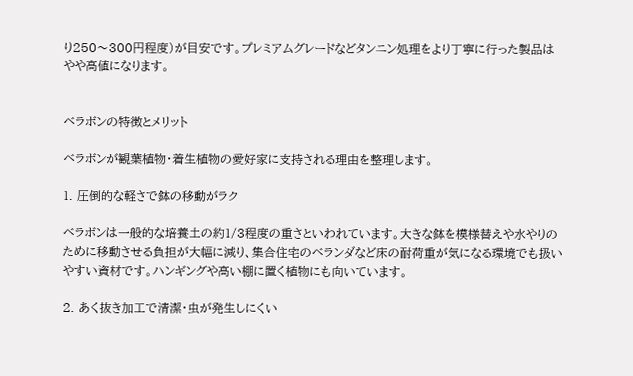り250〜300円程度)が目安です。プレミアムグレードなどタンニン処理をより丁寧に行った製品はやや高値になります。


ベラボンの特徴とメリット

ベラボンが観葉植物・着生植物の愛好家に支持される理由を整理します。

1. 圧倒的な軽さで鉢の移動がラク

ベラボンは一般的な培養土の約1/3程度の重さといわれています。大きな鉢を模様替えや水やりのために移動させる負担が大幅に減り、集合住宅のベランダなど床の耐荷重が気になる環境でも扱いやすい資材です。ハンギングや高い棚に置く植物にも向いています。

2. あく抜き加工で清潔・虫が発生しにくい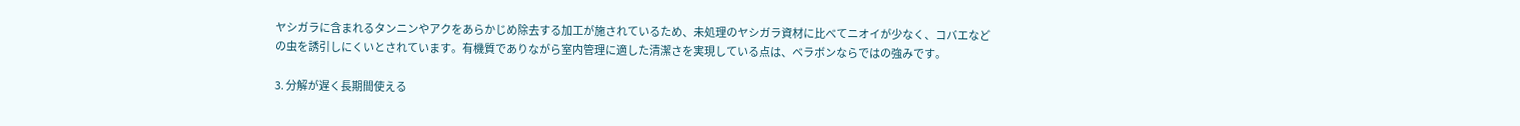ヤシガラに含まれるタンニンやアクをあらかじめ除去する加工が施されているため、未処理のヤシガラ資材に比べてニオイが少なく、コバエなどの虫を誘引しにくいとされています。有機質でありながら室内管理に適した清潔さを実現している点は、ベラボンならではの強みです。

3. 分解が遅く長期間使える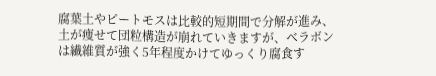腐葉土やピートモスは比較的短期間で分解が進み、土が痩せて団粒構造が崩れていきますが、ベラボンは繊維質が強く5年程度かけてゆっくり腐食す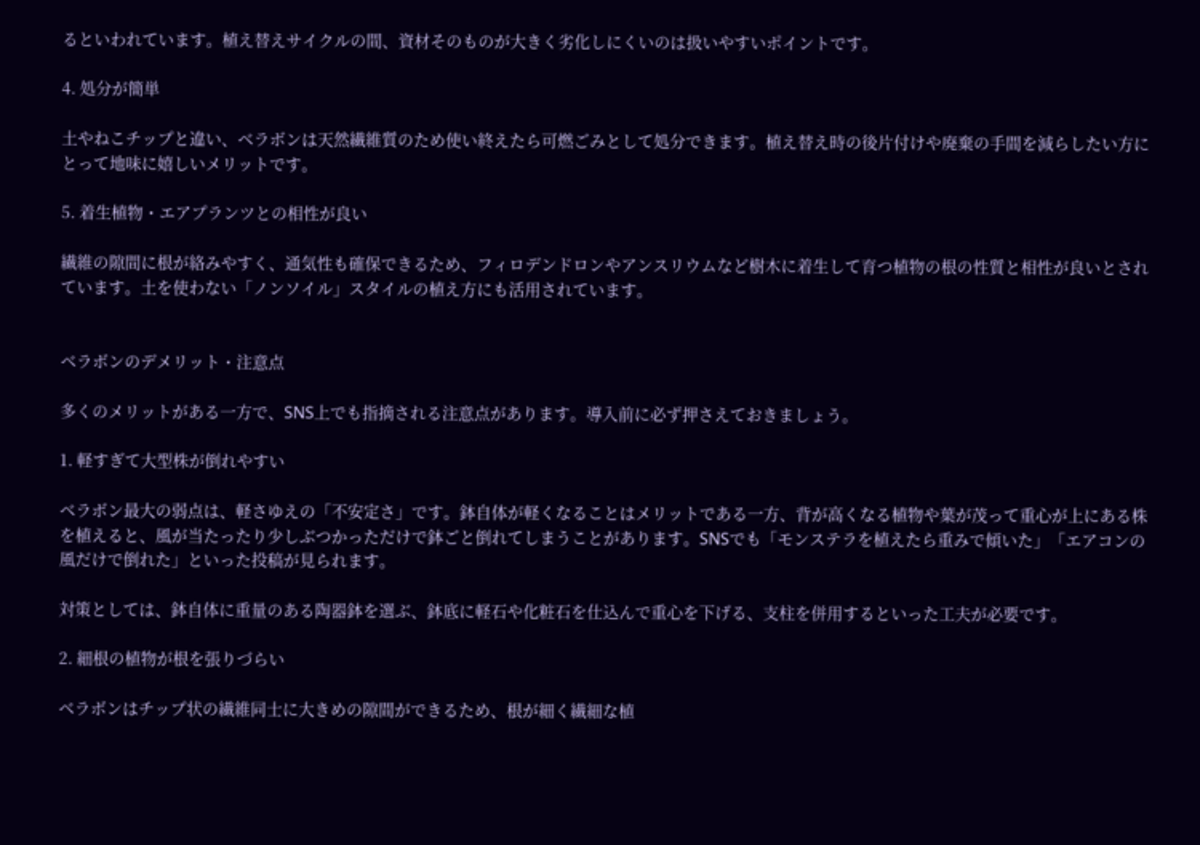るといわれています。植え替えサイクルの間、資材そのものが大きく劣化しにくいのは扱いやすいポイントです。

4. 処分が簡単

土やねこチップと違い、ベラボンは天然繊維質のため使い終えたら可燃ごみとして処分できます。植え替え時の後片付けや廃棄の手間を減らしたい方にとって地味に嬉しいメリットです。

5. 着生植物・エアプランツとの相性が良い

繊維の隙間に根が絡みやすく、通気性も確保できるため、フィロデンドロンやアンスリウムなど樹木に着生して育つ植物の根の性質と相性が良いとされています。土を使わない「ノンソイル」スタイルの植え方にも活用されています。


ベラボンのデメリット・注意点

多くのメリットがある一方で、SNS上でも指摘される注意点があります。導入前に必ず押さえておきましょう。

1. 軽すぎて大型株が倒れやすい

ベラボン最大の弱点は、軽さゆえの「不安定さ」です。鉢自体が軽くなることはメリットである一方、背が高くなる植物や葉が茂って重心が上にある株を植えると、風が当たったり少しぶつかっただけで鉢ごと倒れてしまうことがあります。SNSでも「モンステラを植えたら重みで傾いた」「エアコンの風だけで倒れた」といった投稿が見られます。

対策としては、鉢自体に重量のある陶器鉢を選ぶ、鉢底に軽石や化粧石を仕込んで重心を下げる、支柱を併用するといった工夫が必要です。

2. 細根の植物が根を張りづらい

ベラボンはチップ状の繊維同士に大きめの隙間ができるため、根が細く繊細な植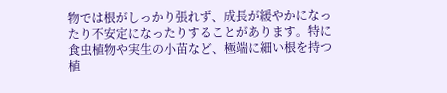物では根がしっかり張れず、成長が緩やかになったり不安定になったりすることがあります。特に食虫植物や実生の小苗など、極端に細い根を持つ植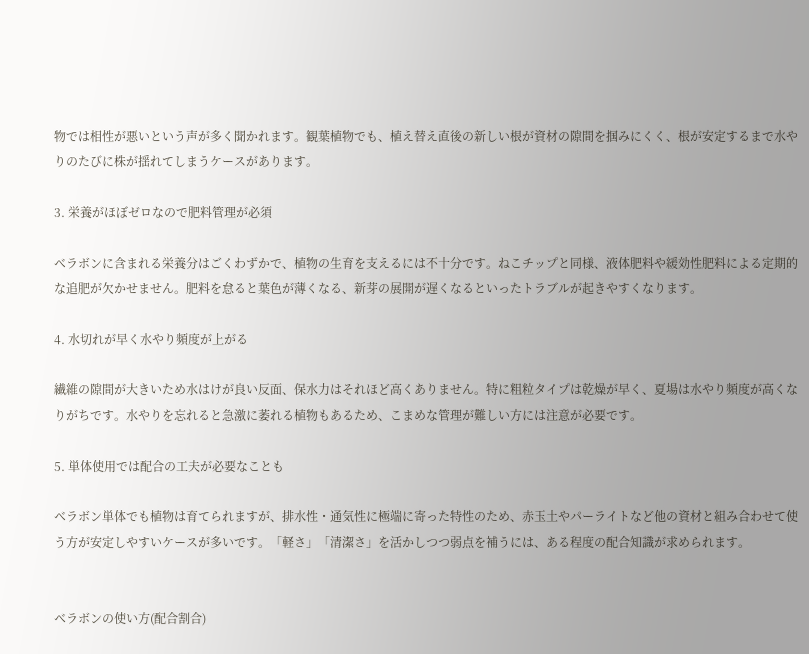物では相性が悪いという声が多く聞かれます。観葉植物でも、植え替え直後の新しい根が資材の隙間を掴みにくく、根が安定するまで水やりのたびに株が揺れてしまうケースがあります。

3. 栄養がほぼゼロなので肥料管理が必須

ベラボンに含まれる栄養分はごくわずかで、植物の生育を支えるには不十分です。ねこチップと同様、液体肥料や緩効性肥料による定期的な追肥が欠かせません。肥料を怠ると葉色が薄くなる、新芽の展開が遅くなるといったトラブルが起きやすくなります。

4. 水切れが早く水やり頻度が上がる

繊維の隙間が大きいため水はけが良い反面、保水力はそれほど高くありません。特に粗粒タイプは乾燥が早く、夏場は水やり頻度が高くなりがちです。水やりを忘れると急激に萎れる植物もあるため、こまめな管理が難しい方には注意が必要です。

5. 単体使用では配合の工夫が必要なことも

ベラボン単体でも植物は育てられますが、排水性・通気性に極端に寄った特性のため、赤玉土やパーライトなど他の資材と組み合わせて使う方が安定しやすいケースが多いです。「軽さ」「清潔さ」を活かしつつ弱点を補うには、ある程度の配合知識が求められます。


ベラボンの使い方(配合割合)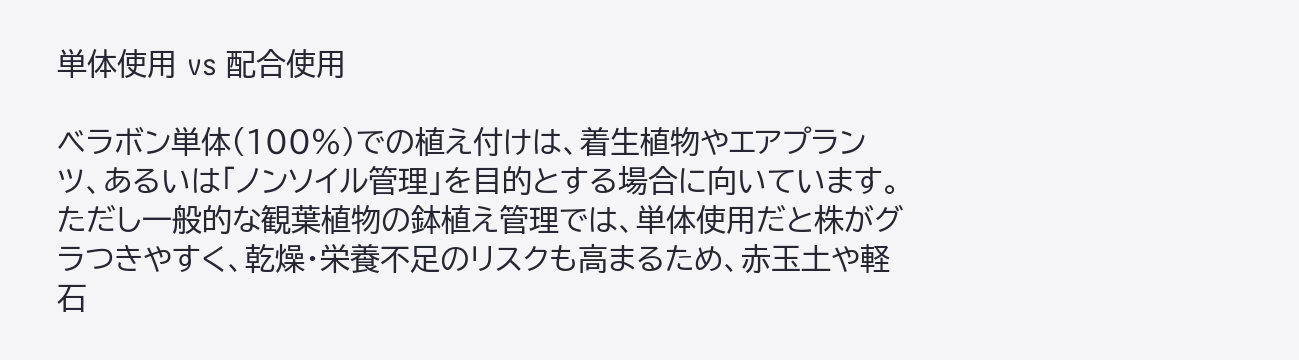単体使用 vs 配合使用

ベラボン単体(100%)での植え付けは、着生植物やエアプランツ、あるいは「ノンソイル管理」を目的とする場合に向いています。ただし一般的な観葉植物の鉢植え管理では、単体使用だと株がグラつきやすく、乾燥・栄養不足のリスクも高まるため、赤玉土や軽石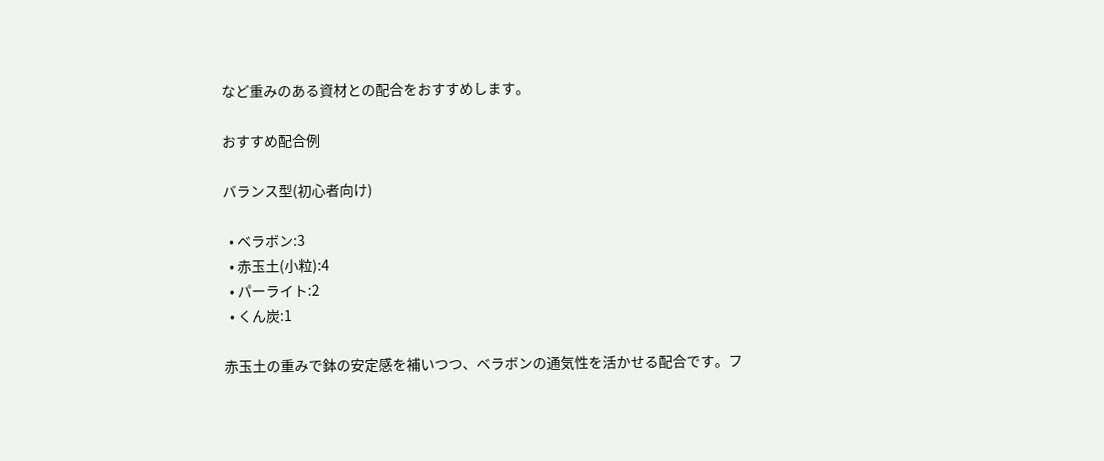など重みのある資材との配合をおすすめします。

おすすめ配合例

バランス型(初心者向け)

  • ベラボン:3
  • 赤玉土(小粒):4
  • パーライト:2
  • くん炭:1

赤玉土の重みで鉢の安定感を補いつつ、ベラボンの通気性を活かせる配合です。フ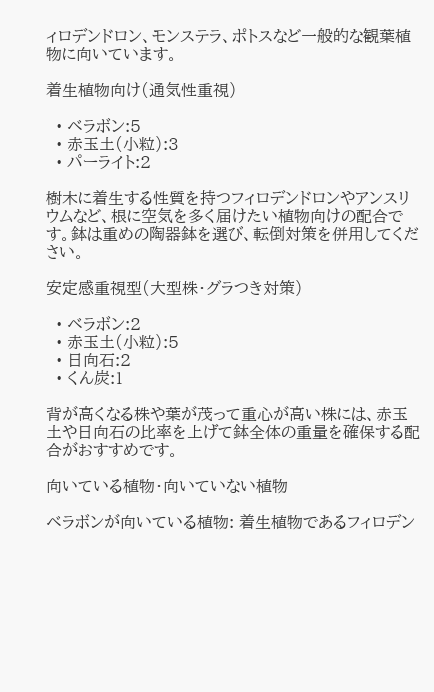ィロデンドロン、モンステラ、ポトスなど一般的な観葉植物に向いています。

着生植物向け(通気性重視)

  • ベラボン:5
  • 赤玉土(小粒):3
  • パーライト:2

樹木に着生する性質を持つフィロデンドロンやアンスリウムなど、根に空気を多く届けたい植物向けの配合です。鉢は重めの陶器鉢を選び、転倒対策を併用してください。

安定感重視型(大型株・グラつき対策)

  • ベラボン:2
  • 赤玉土(小粒):5
  • 日向石:2
  • くん炭:1

背が高くなる株や葉が茂って重心が高い株には、赤玉土や日向石の比率を上げて鉢全体の重量を確保する配合がおすすめです。

向いている植物・向いていない植物

ベラボンが向いている植物: 着生植物であるフィロデン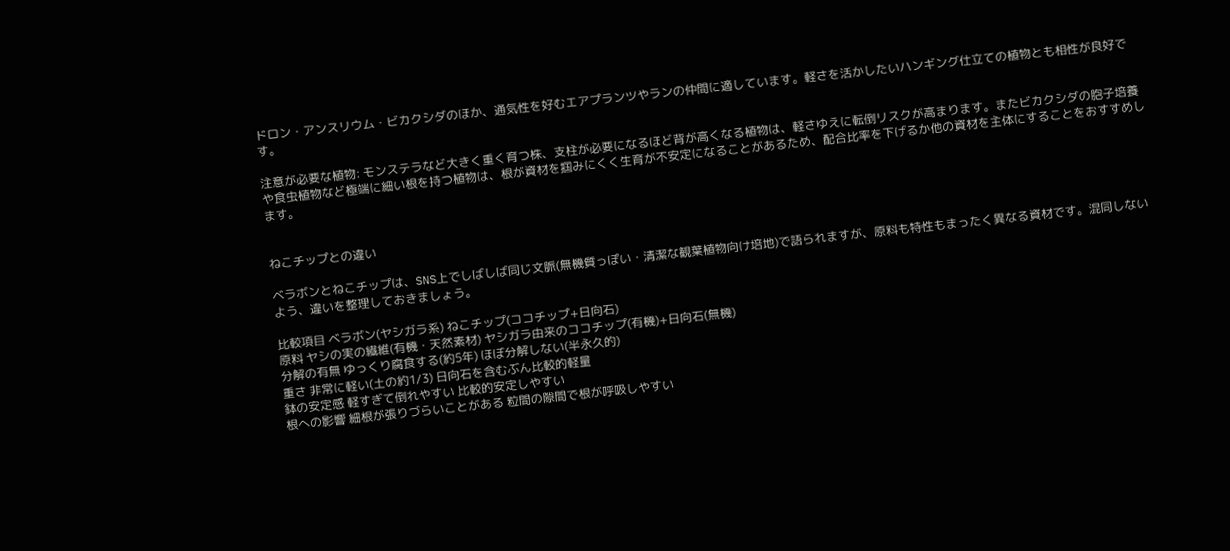ドロン・アンスリウム・ビカクシダのほか、通気性を好むエアプランツやランの仲間に適しています。軽さを活かしたいハンギング仕立ての植物とも相性が良好です。

注意が必要な植物: モンステラなど大きく重く育つ株、支柱が必要になるほど背が高くなる植物は、軽さゆえに転倒リスクが高まります。またビカクシダの胞子培養や食虫植物など極端に細い根を持つ植物は、根が資材を掴みにくく生育が不安定になることがあるため、配合比率を下げるか他の資材を主体にすることをおすすめします。


ねこチップとの違い

ベラボンとねこチップは、SNS上でしばしば同じ文脈(無機質っぽい・清潔な観葉植物向け培地)で語られますが、原料も特性もまったく異なる資材です。混同しないよう、違いを整理しておきましょう。

比較項目 ベラボン(ヤシガラ系) ねこチップ(ココチップ+日向石)
原料 ヤシの実の繊維(有機・天然素材) ヤシガラ由来のココチップ(有機)+日向石(無機)
分解の有無 ゆっくり腐食する(約5年) ほぼ分解しない(半永久的)
重さ 非常に軽い(土の約1/3) 日向石を含むぶん比較的軽量
鉢の安定感 軽すぎて倒れやすい 比較的安定しやすい
根への影響 細根が張りづらいことがある 粒間の隙間で根が呼吸しやすい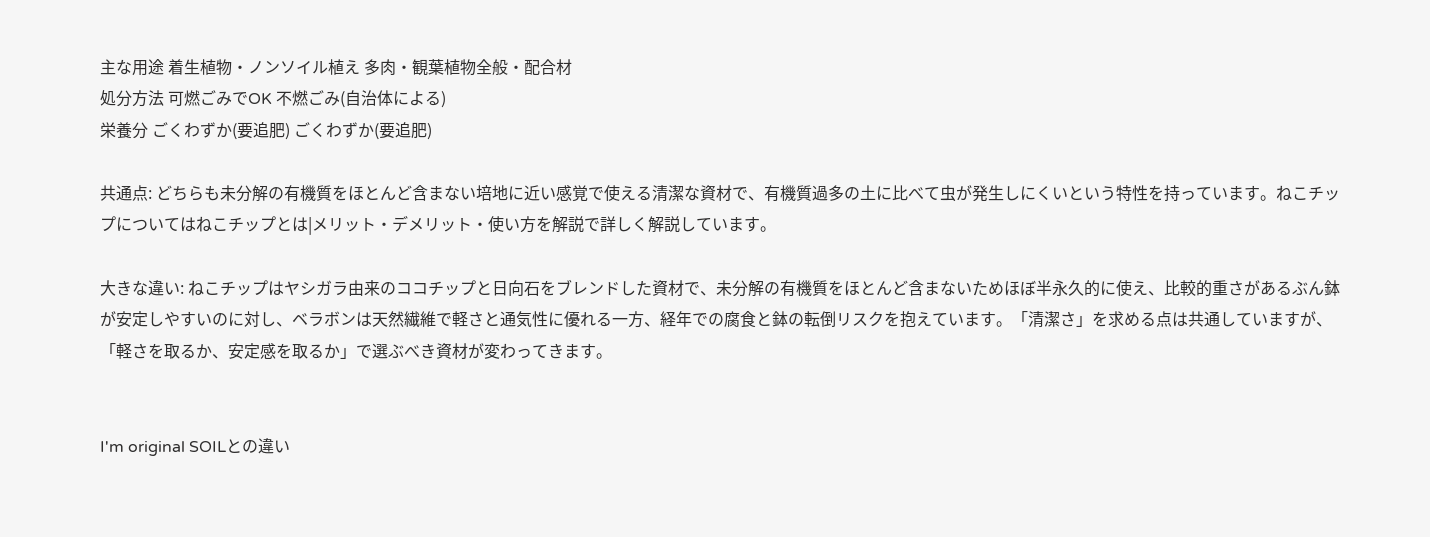主な用途 着生植物・ノンソイル植え 多肉・観葉植物全般・配合材
処分方法 可燃ごみでOK 不燃ごみ(自治体による)
栄養分 ごくわずか(要追肥) ごくわずか(要追肥)

共通点: どちらも未分解の有機質をほとんど含まない培地に近い感覚で使える清潔な資材で、有機質過多の土に比べて虫が発生しにくいという特性を持っています。ねこチップについてはねこチップとは|メリット・デメリット・使い方を解説で詳しく解説しています。

大きな違い: ねこチップはヤシガラ由来のココチップと日向石をブレンドした資材で、未分解の有機質をほとんど含まないためほぼ半永久的に使え、比較的重さがあるぶん鉢が安定しやすいのに対し、ベラボンは天然繊維で軽さと通気性に優れる一方、経年での腐食と鉢の転倒リスクを抱えています。「清潔さ」を求める点は共通していますが、「軽さを取るか、安定感を取るか」で選ぶべき資材が変わってきます。


I'm original SOILとの違い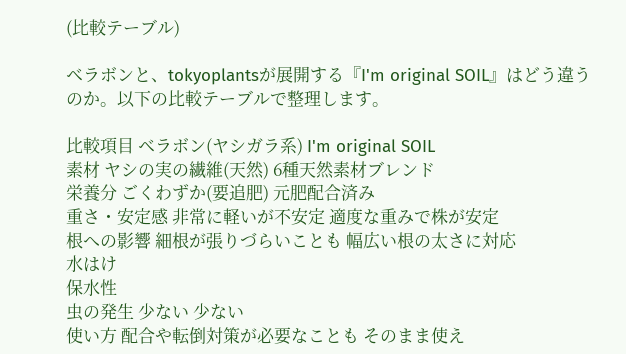(比較テーブル)

ベラボンと、tokyoplantsが展開する『I'm original SOIL』はどう違うのか。以下の比較テーブルで整理します。

比較項目 ベラボン(ヤシガラ系) I'm original SOIL
素材 ヤシの実の繊維(天然) 6種天然素材ブレンド
栄養分 ごくわずか(要追肥) 元肥配合済み
重さ・安定感 非常に軽いが不安定 適度な重みで株が安定
根への影響 細根が張りづらいことも 幅広い根の太さに対応
水はけ
保水性
虫の発生 少ない 少ない
使い方 配合や転倒対策が必要なことも そのまま使え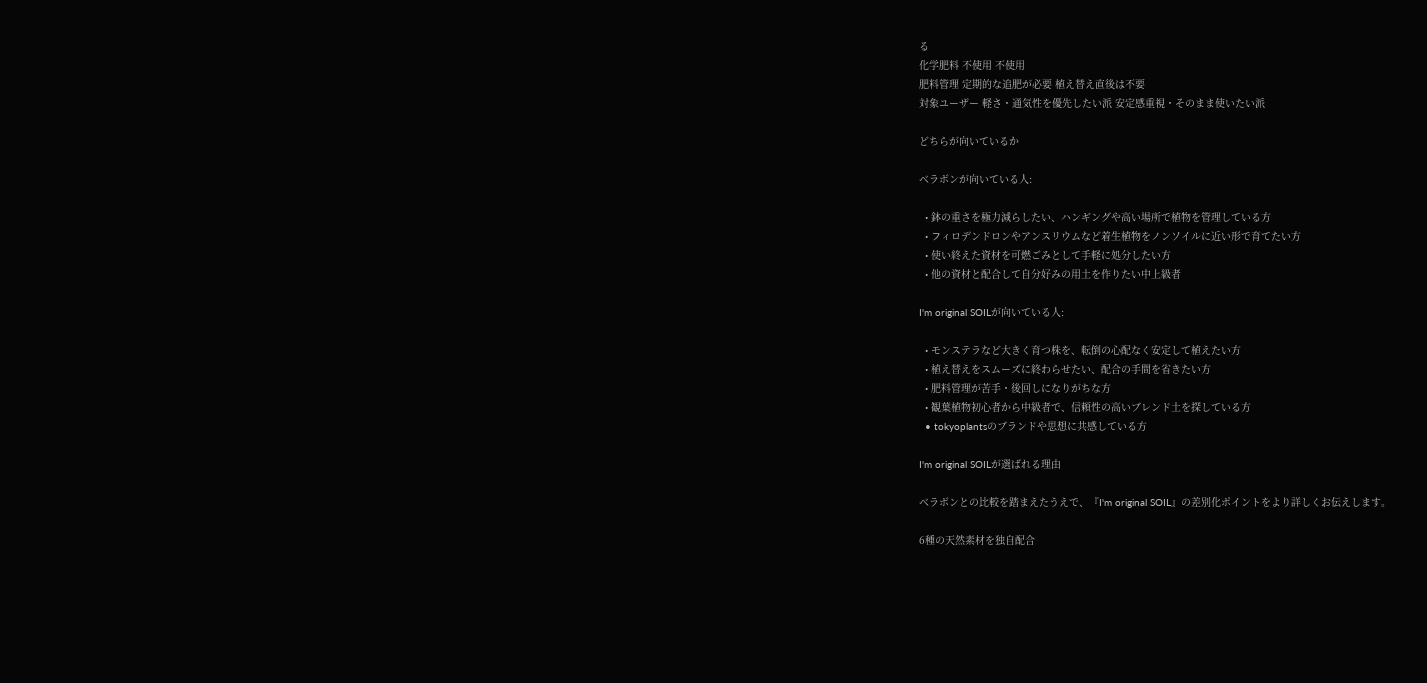る
化学肥料 不使用 不使用
肥料管理 定期的な追肥が必要 植え替え直後は不要
対象ユーザー 軽さ・通気性を優先したい派 安定感重視・そのまま使いたい派

どちらが向いているか

ベラボンが向いている人:

  • 鉢の重さを極力減らしたい、ハンギングや高い場所で植物を管理している方
  • フィロデンドロンやアンスリウムなど着生植物をノンソイルに近い形で育てたい方
  • 使い終えた資材を可燃ごみとして手軽に処分したい方
  • 他の資材と配合して自分好みの用土を作りたい中上級者

I'm original SOILが向いている人:

  • モンステラなど大きく育つ株を、転倒の心配なく安定して植えたい方
  • 植え替えをスムーズに終わらせたい、配合の手間を省きたい方
  • 肥料管理が苦手・後回しになりがちな方
  • 観葉植物初心者から中級者で、信頼性の高いブレンド土を探している方
  • tokyoplantsのブランドや思想に共感している方

I'm original SOILが選ばれる理由

ベラボンとの比較を踏まえたうえで、『I'm original SOIL』の差別化ポイントをより詳しくお伝えします。

6種の天然素材を独自配合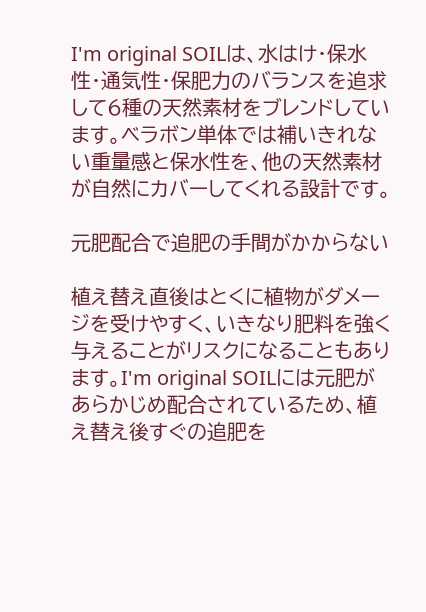I'm original SOILは、水はけ・保水性・通気性・保肥力のバランスを追求して6種の天然素材をブレンドしています。ベラボン単体では補いきれない重量感と保水性を、他の天然素材が自然にカバーしてくれる設計です。

元肥配合で追肥の手間がかからない

植え替え直後はとくに植物がダメージを受けやすく、いきなり肥料を強く与えることがリスクになることもあります。I'm original SOILには元肥があらかじめ配合されているため、植え替え後すぐの追肥を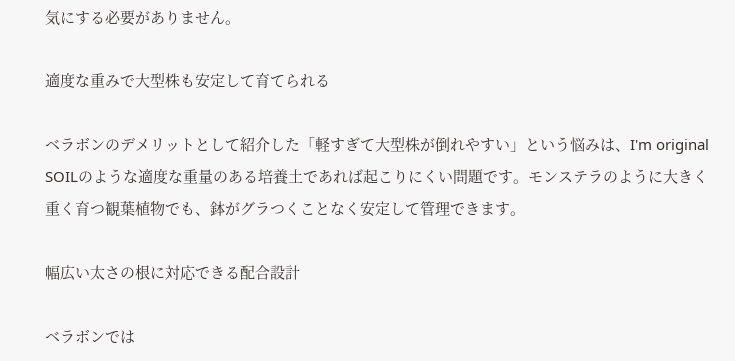気にする必要がありません。

適度な重みで大型株も安定して育てられる

ベラボンのデメリットとして紹介した「軽すぎて大型株が倒れやすい」という悩みは、I'm original SOILのような適度な重量のある培養土であれば起こりにくい問題です。モンステラのように大きく重く育つ観葉植物でも、鉢がグラつくことなく安定して管理できます。

幅広い太さの根に対応できる配合設計

ベラボンでは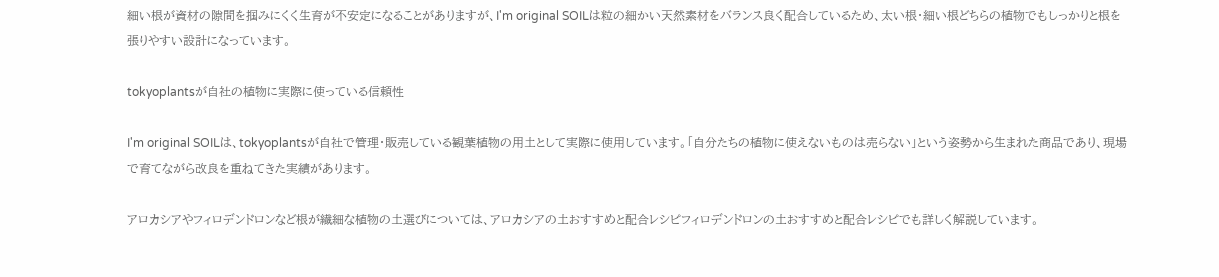細い根が資材の隙間を掴みにくく生育が不安定になることがありますが、I'm original SOILは粒の細かい天然素材をバランス良く配合しているため、太い根・細い根どちらの植物でもしっかりと根を張りやすい設計になっています。

tokyoplantsが自社の植物に実際に使っている信頼性

I'm original SOILは、tokyoplantsが自社で管理・販売している観葉植物の用土として実際に使用しています。「自分たちの植物に使えないものは売らない」という姿勢から生まれた商品であり、現場で育てながら改良を重ねてきた実績があります。

アロカシアやフィロデンドロンなど根が繊細な植物の土選びについては、アロカシアの土おすすめと配合レシピフィロデンドロンの土おすすめと配合レシピでも詳しく解説しています。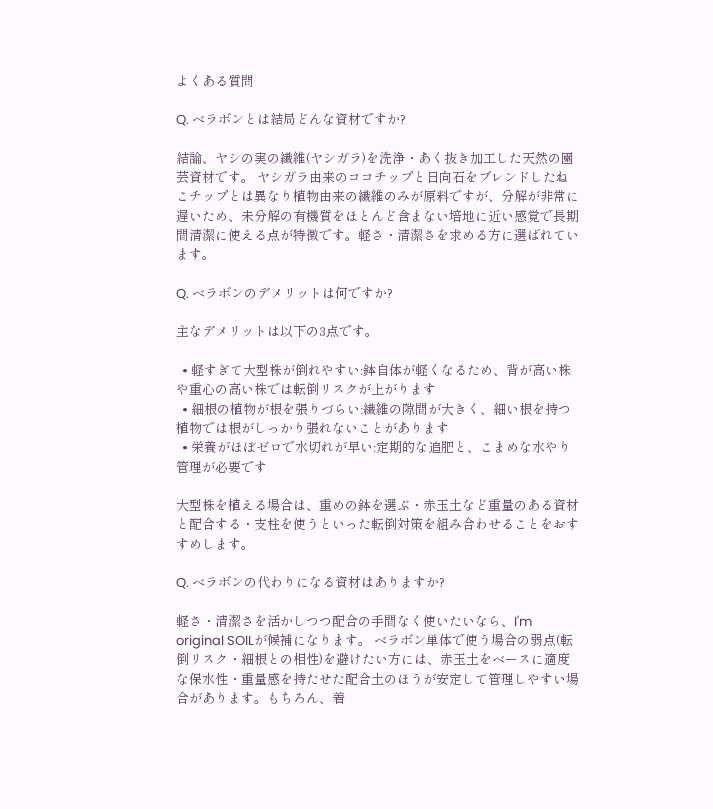よくある質問

Q. ベラボンとは結局どんな資材ですか?

結論、ヤシの実の繊維(ヤシガラ)を洗浄・あく抜き加工した天然の園芸資材です。 ヤシガラ由来のココチップと日向石をブレンドしたねこチップとは異なり植物由来の繊維のみが原料ですが、分解が非常に遅いため、未分解の有機質をほとんど含まない培地に近い感覚で長期間清潔に使える点が特徴です。軽さ・清潔さを求める方に選ばれています。

Q. ベラボンのデメリットは何ですか?

主なデメリットは以下の3点です。

  • 軽すぎて大型株が倒れやすい:鉢自体が軽くなるため、背が高い株や重心の高い株では転倒リスクが上がります
  • 細根の植物が根を張りづらい:繊維の隙間が大きく、細い根を持つ植物では根がしっかり張れないことがあります
  • 栄養がほぼゼロで水切れが早い:定期的な追肥と、こまめな水やり管理が必要です

大型株を植える場合は、重めの鉢を選ぶ・赤玉土など重量のある資材と配合する・支柱を使うといった転倒対策を組み合わせることをおすすめします。

Q. ベラボンの代わりになる資材はありますか?

軽さ・清潔さを活かしつつ配合の手間なく使いたいなら、I'm original SOILが候補になります。 ベラボン単体で使う場合の弱点(転倒リスク・細根との相性)を避けたい方には、赤玉土をベースに適度な保水性・重量感を持たせた配合土のほうが安定して管理しやすい場合があります。もちろん、着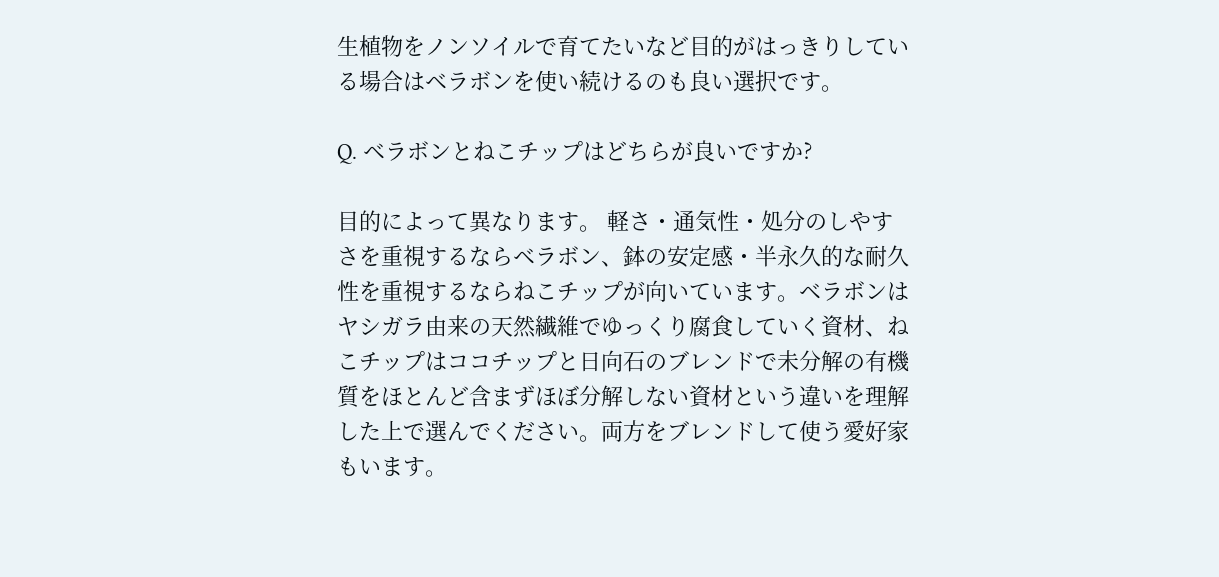生植物をノンソイルで育てたいなど目的がはっきりしている場合はベラボンを使い続けるのも良い選択です。

Q. ベラボンとねこチップはどちらが良いですか?

目的によって異なります。 軽さ・通気性・処分のしやすさを重視するならベラボン、鉢の安定感・半永久的な耐久性を重視するならねこチップが向いています。ベラボンはヤシガラ由来の天然繊維でゆっくり腐食していく資材、ねこチップはココチップと日向石のブレンドで未分解の有機質をほとんど含まずほぼ分解しない資材という違いを理解した上で選んでください。両方をブレンドして使う愛好家もいます。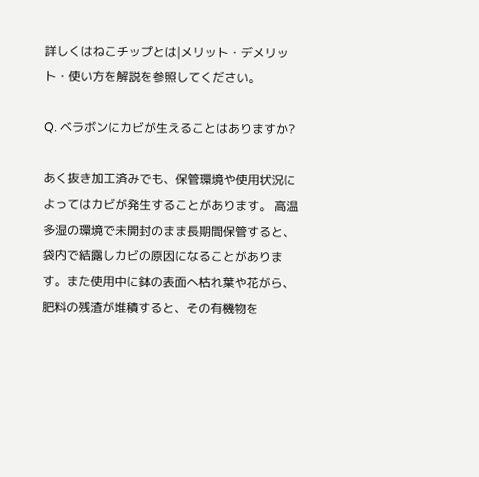詳しくはねこチップとは|メリット・デメリット・使い方を解説を参照してください。

Q. ベラボンにカビが生えることはありますか?

あく抜き加工済みでも、保管環境や使用状況によってはカビが発生することがあります。 高温多湿の環境で未開封のまま長期間保管すると、袋内で結露しカビの原因になることがあります。また使用中に鉢の表面へ枯れ葉や花がら、肥料の残渣が堆積すると、その有機物を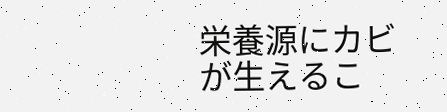栄養源にカビが生えるこ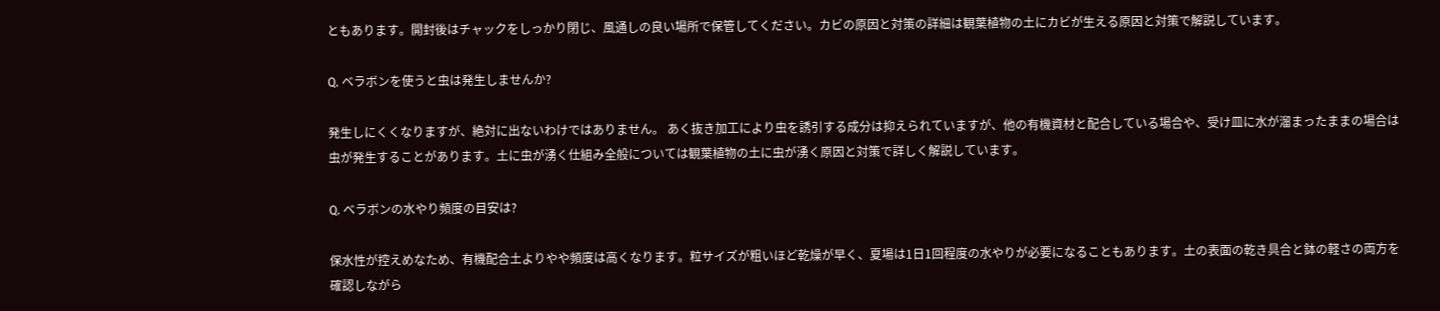ともあります。開封後はチャックをしっかり閉じ、風通しの良い場所で保管してください。カビの原因と対策の詳細は観葉植物の土にカビが生える原因と対策で解説しています。

Q. ベラボンを使うと虫は発生しませんか?

発生しにくくなりますが、絶対に出ないわけではありません。 あく抜き加工により虫を誘引する成分は抑えられていますが、他の有機資材と配合している場合や、受け皿に水が溜まったままの場合は虫が発生することがあります。土に虫が湧く仕組み全般については観葉植物の土に虫が湧く原因と対策で詳しく解説しています。

Q. ベラボンの水やり頻度の目安は?

保水性が控えめなため、有機配合土よりやや頻度は高くなります。粒サイズが粗いほど乾燥が早く、夏場は1日1回程度の水やりが必要になることもあります。土の表面の乾き具合と鉢の軽さの両方を確認しながら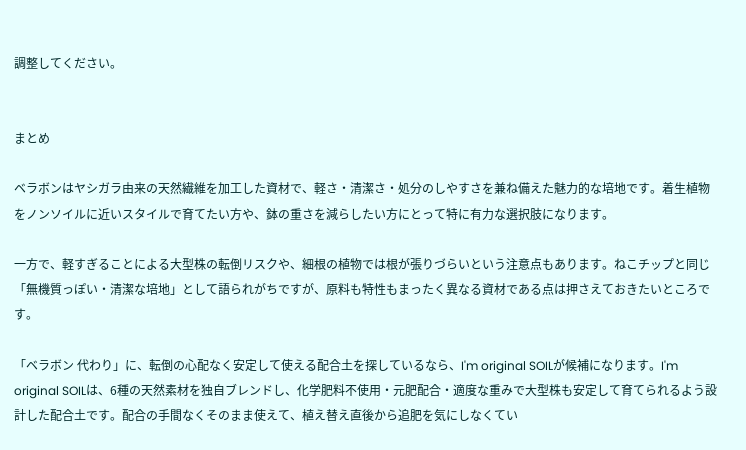調整してください。


まとめ

ベラボンはヤシガラ由来の天然繊維を加工した資材で、軽さ・清潔さ・処分のしやすさを兼ね備えた魅力的な培地です。着生植物をノンソイルに近いスタイルで育てたい方や、鉢の重さを減らしたい方にとって特に有力な選択肢になります。

一方で、軽すぎることによる大型株の転倒リスクや、細根の植物では根が張りづらいという注意点もあります。ねこチップと同じ「無機質っぽい・清潔な培地」として語られがちですが、原料も特性もまったく異なる資材である点は押さえておきたいところです。

「ベラボン 代わり」に、転倒の心配なく安定して使える配合土を探しているなら、I'm original SOILが候補になります。I'm original SOILは、6種の天然素材を独自ブレンドし、化学肥料不使用・元肥配合・適度な重みで大型株も安定して育てられるよう設計した配合土です。配合の手間なくそのまま使えて、植え替え直後から追肥を気にしなくてい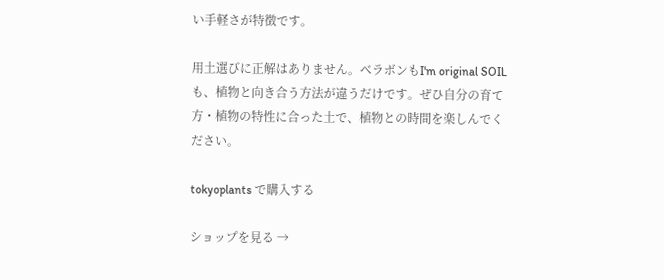い手軽さが特徴です。

用土選びに正解はありません。ベラボンもI'm original SOILも、植物と向き合う方法が違うだけです。ぜひ自分の育て方・植物の特性に合った土で、植物との時間を楽しんでください。

tokyoplants で購入する

ショップを見る →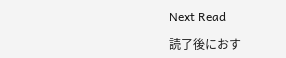Next Read

読了後におす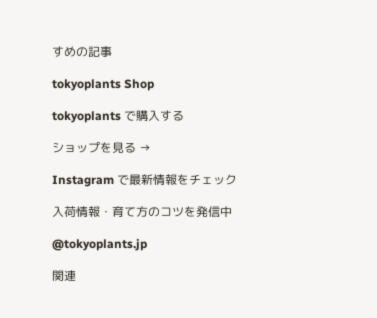すめの記事

tokyoplants Shop

tokyoplants で購入する

ショップを見る →

Instagram で最新情報をチェック

入荷情報・育て方のコツを発信中

@tokyoplants.jp

関連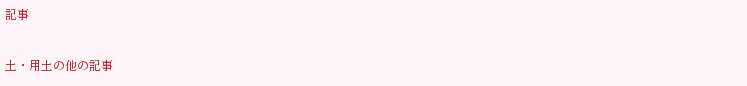記事

土・用土の他の記事